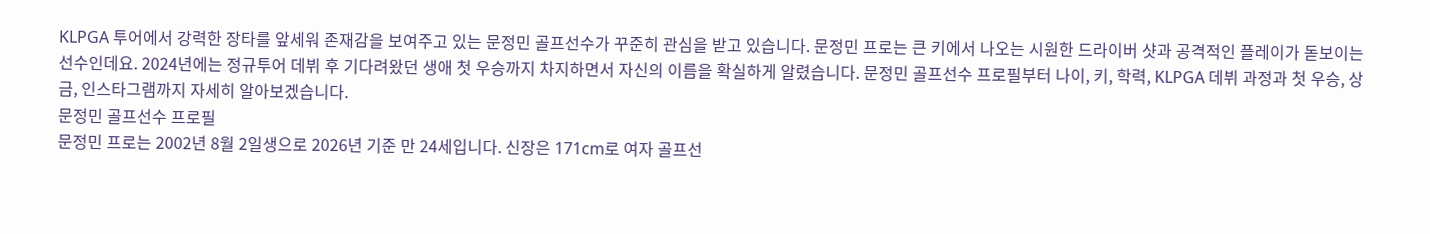KLPGA 투어에서 강력한 장타를 앞세워 존재감을 보여주고 있는 문정민 골프선수가 꾸준히 관심을 받고 있습니다. 문정민 프로는 큰 키에서 나오는 시원한 드라이버 샷과 공격적인 플레이가 돋보이는 선수인데요. 2024년에는 정규투어 데뷔 후 기다려왔던 생애 첫 우승까지 차지하면서 자신의 이름을 확실하게 알렸습니다. 문정민 골프선수 프로필부터 나이, 키, 학력, KLPGA 데뷔 과정과 첫 우승, 상금, 인스타그램까지 자세히 알아보겠습니다.
문정민 골프선수 프로필
문정민 프로는 2002년 8월 2일생으로 2026년 기준 만 24세입니다. 신장은 171cm로 여자 골프선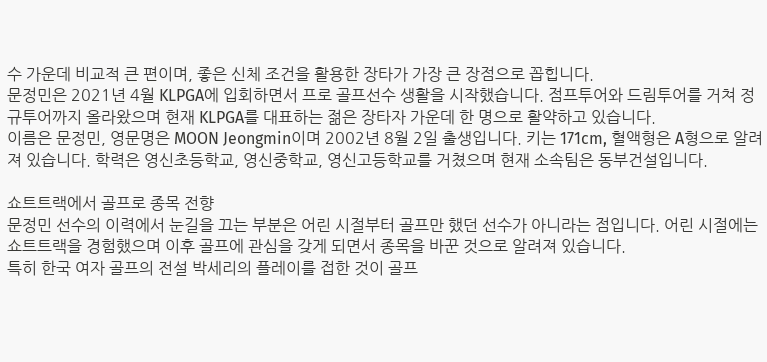수 가운데 비교적 큰 편이며, 좋은 신체 조건을 활용한 장타가 가장 큰 장점으로 꼽힙니다.
문정민은 2021년 4월 KLPGA에 입회하면서 프로 골프선수 생활을 시작했습니다. 점프투어와 드림투어를 거쳐 정규투어까지 올라왔으며 현재 KLPGA를 대표하는 젊은 장타자 가운데 한 명으로 활약하고 있습니다.
이름은 문정민, 영문명은 MOON Jeongmin이며 2002년 8월 2일 출생입니다. 키는 171cm, 혈액형은 A형으로 알려져 있습니다. 학력은 영신초등학교, 영신중학교, 영신고등학교를 거쳤으며 현재 소속팀은 동부건설입니다.

쇼트트랙에서 골프로 종목 전향
문정민 선수의 이력에서 눈길을 끄는 부분은 어린 시절부터 골프만 했던 선수가 아니라는 점입니다. 어린 시절에는 쇼트트랙을 경험했으며 이후 골프에 관심을 갖게 되면서 종목을 바꾼 것으로 알려져 있습니다.
특히 한국 여자 골프의 전설 박세리의 플레이를 접한 것이 골프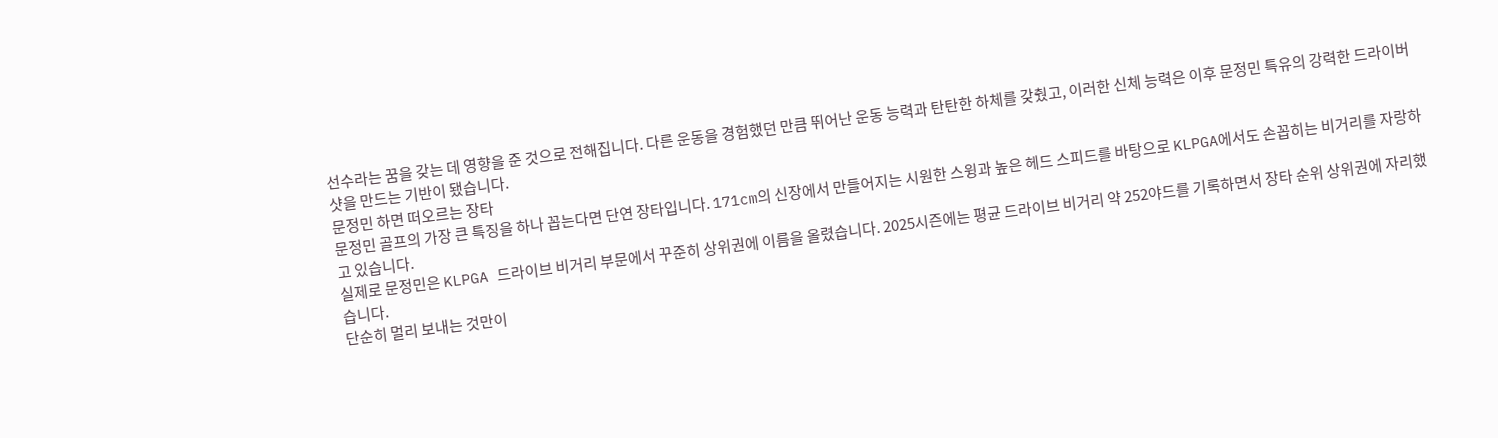선수라는 꿈을 갖는 데 영향을 준 것으로 전해집니다. 다른 운동을 경험했던 만큼 뛰어난 운동 능력과 탄탄한 하체를 갖췄고, 이러한 신체 능력은 이후 문정민 특유의 강력한 드라이버 샷을 만드는 기반이 됐습니다.
문정민 하면 떠오르는 장타
문정민 골프의 가장 큰 특징을 하나 꼽는다면 단연 장타입니다. 171cm의 신장에서 만들어지는 시원한 스윙과 높은 헤드 스피드를 바탕으로 KLPGA에서도 손꼽히는 비거리를 자랑하고 있습니다.
실제로 문정민은 KLPGA 드라이브 비거리 부문에서 꾸준히 상위권에 이름을 올렸습니다. 2025시즌에는 평균 드라이브 비거리 약 252야드를 기록하면서 장타 순위 상위권에 자리했습니다.
단순히 멀리 보내는 것만이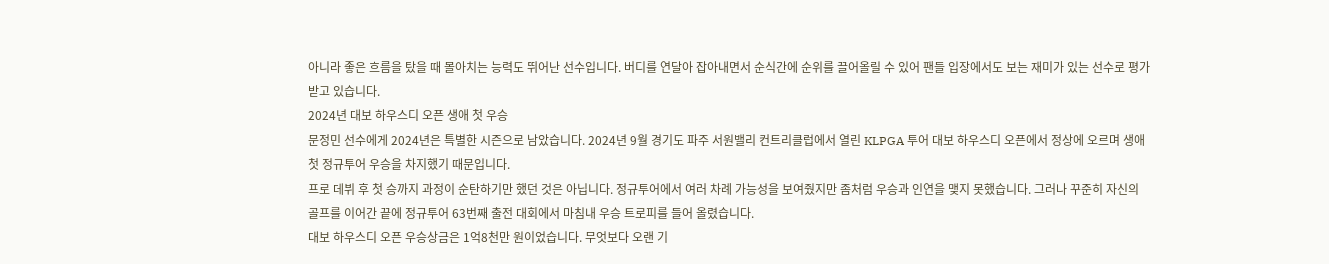아니라 좋은 흐름을 탔을 때 몰아치는 능력도 뛰어난 선수입니다. 버디를 연달아 잡아내면서 순식간에 순위를 끌어올릴 수 있어 팬들 입장에서도 보는 재미가 있는 선수로 평가받고 있습니다.
2024년 대보 하우스디 오픈 생애 첫 우승
문정민 선수에게 2024년은 특별한 시즌으로 남았습니다. 2024년 9월 경기도 파주 서원밸리 컨트리클럽에서 열린 KLPGA 투어 대보 하우스디 오픈에서 정상에 오르며 생애 첫 정규투어 우승을 차지했기 때문입니다.
프로 데뷔 후 첫 승까지 과정이 순탄하기만 했던 것은 아닙니다. 정규투어에서 여러 차례 가능성을 보여줬지만 좀처럼 우승과 인연을 맺지 못했습니다. 그러나 꾸준히 자신의 골프를 이어간 끝에 정규투어 63번째 출전 대회에서 마침내 우승 트로피를 들어 올렸습니다.
대보 하우스디 오픈 우승상금은 1억8천만 원이었습니다. 무엇보다 오랜 기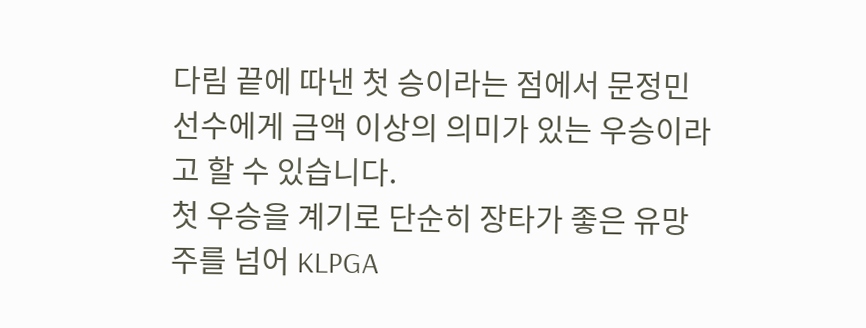다림 끝에 따낸 첫 승이라는 점에서 문정민 선수에게 금액 이상의 의미가 있는 우승이라고 할 수 있습니다.
첫 우승을 계기로 단순히 장타가 좋은 유망주를 넘어 KLPGA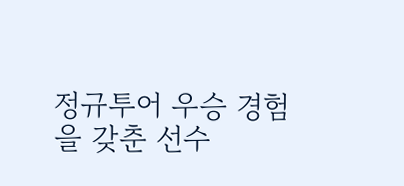정규투어 우승 경험을 갖춘 선수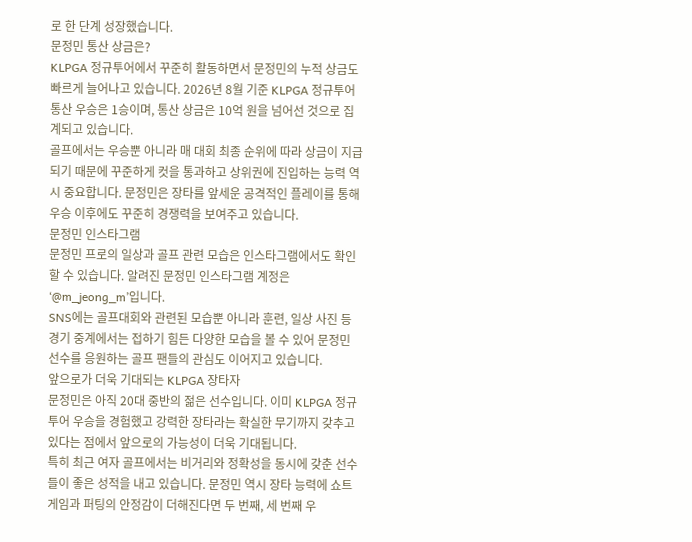로 한 단계 성장했습니다.
문정민 통산 상금은?
KLPGA 정규투어에서 꾸준히 활동하면서 문정민의 누적 상금도 빠르게 늘어나고 있습니다. 2026년 8월 기준 KLPGA 정규투어 통산 우승은 1승이며, 통산 상금은 10억 원을 넘어선 것으로 집계되고 있습니다.
골프에서는 우승뿐 아니라 매 대회 최종 순위에 따라 상금이 지급되기 때문에 꾸준하게 컷을 통과하고 상위권에 진입하는 능력 역시 중요합니다. 문정민은 장타를 앞세운 공격적인 플레이를 통해 우승 이후에도 꾸준히 경쟁력을 보여주고 있습니다.
문정민 인스타그램
문정민 프로의 일상과 골프 관련 모습은 인스타그램에서도 확인할 수 있습니다. 알려진 문정민 인스타그램 계정은 ‘@m_jeong_m’입니다.
SNS에는 골프대회와 관련된 모습뿐 아니라 훈련, 일상 사진 등 경기 중계에서는 접하기 힘든 다양한 모습을 볼 수 있어 문정민 선수를 응원하는 골프 팬들의 관심도 이어지고 있습니다.
앞으로가 더욱 기대되는 KLPGA 장타자
문정민은 아직 20대 중반의 젊은 선수입니다. 이미 KLPGA 정규투어 우승을 경험했고 강력한 장타라는 확실한 무기까지 갖추고 있다는 점에서 앞으로의 가능성이 더욱 기대됩니다.
특히 최근 여자 골프에서는 비거리와 정확성을 동시에 갖춘 선수들이 좋은 성적을 내고 있습니다. 문정민 역시 장타 능력에 쇼트게임과 퍼팅의 안정감이 더해진다면 두 번째, 세 번째 우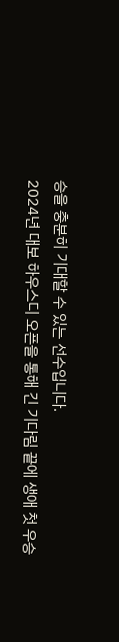승을 충분히 기대할 수 있는 선수입니다.
2024년 대보 하우스디 오픈을 통해 긴 기다림 끝에 생애 첫 우승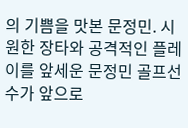의 기쁨을 맛본 문정민. 시원한 장타와 공격적인 플레이를 앞세운 문정민 골프선수가 앞으로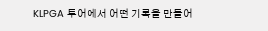KLPGA 투어에서 어떤 기록을 만들어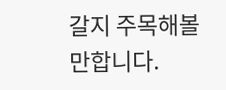갈지 주목해볼 만합니다.